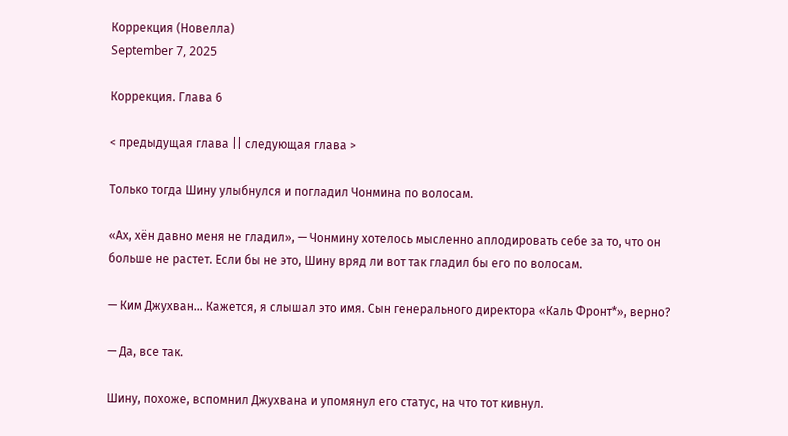Коррекция (Новелла)
September 7, 2025

Коррекция. Глава 6

< предыдущая глава || следующая глава >

Только тогда Шину улыбнулся и погладил Чонмина по волосам.

«Ах, хён давно меня не гладил», — Чонмину хотелось мысленно аплодировать себе за то, что он больше не растет. Если бы не это, Шину вряд ли вот так гладил бы его по волосам.

— Ким Джухван… Кажется, я слышал это имя. Сын генерального директора «Каль Фронт*», верно?

— Да, все так.

Шину, похоже, вспомнил Джухвана и упомянул его статус, на что тот кивнул.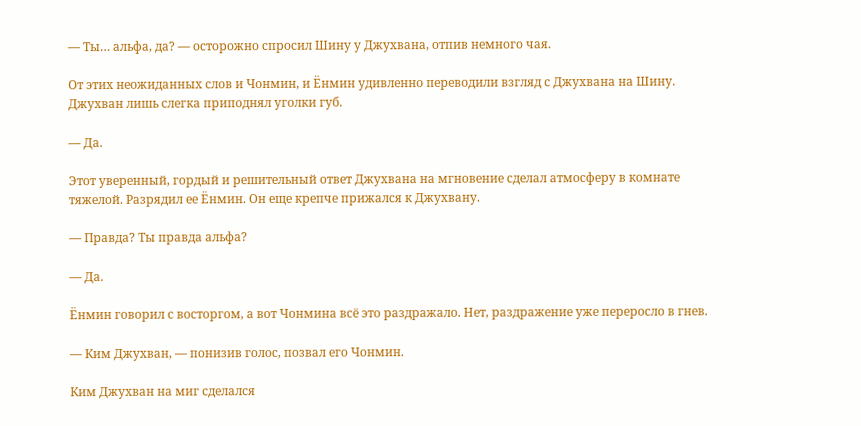— Ты… альфа, да? — осторожно спросил Шину у Джухвана, отпив немного чая.

От этих неожиданных слов и Чонмин, и Ёнмин удивленно переводили взгляд с Джухвана на Шину. Джухван лишь слегка приподнял уголки губ.

— Да.

Этот уверенный, гордый и решительный ответ Джухвана на мгновение сделал атмосферу в комнате тяжелой. Разрядил ее Ёнмин. Он еще крепче прижался к Джухвану.

— Правда? Ты правда альфа?

— Да.

Ёнмин говорил с восторгом, а вот Чонмина всё это раздражало. Нет, раздражение уже переросло в гнев.

— Ким Джухван, — понизив голос, позвал его Чонмин.

Ким Джухван на миг сделался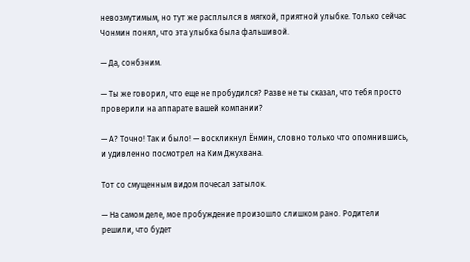невозмутимым, но тут же расплылся в мягкой, приятной улыбке. Только сейчас Чонмин понял, что эта улыбка была фальшивой.

— Да, сонбэним.

— Ты же говорил, что еще не пробудился? Разве не ты сказал, что тебя просто проверили на аппарате вашей компании?

— А? Точно! Так и было! — воскликнул Ёнмин, словно только что опомнившись, и удивленно посмотрел на Ким Джухвана.

Тот со смущенным видом почесал затылок.

— На самом деле, мое пробуждение произошло слишком рано. Родители решили, что будет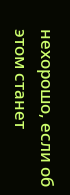нехорошо, если об этом станет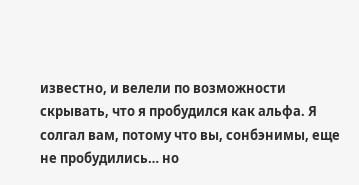известно, и велели по возможности скрывать, что я пробудился как альфа. Я солгал вам, потому что вы, сонбэнимы, еще не пробудились… но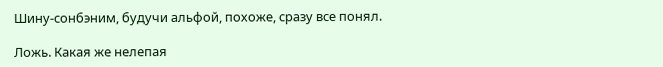Шину-сонбэним, будучи альфой, похоже, сразу все понял.

Ложь. Какая же нелепая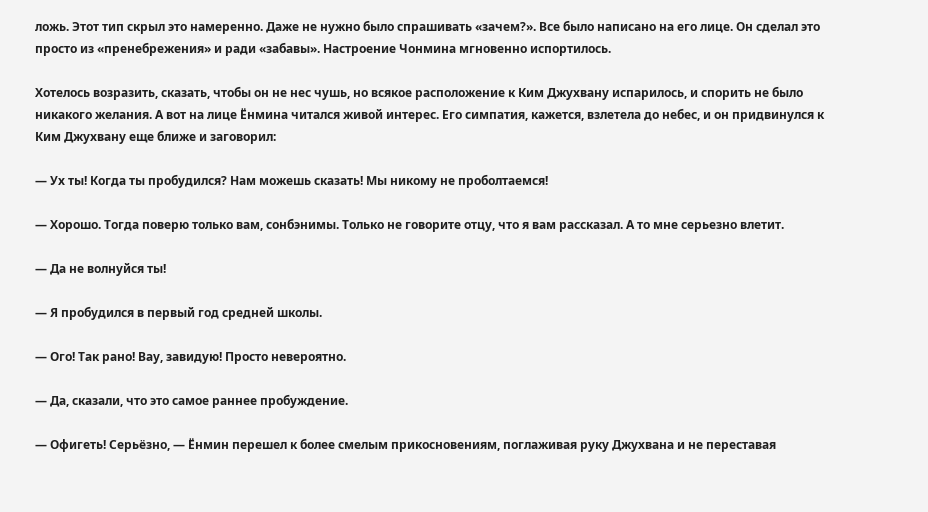ложь. Этот тип скрыл это намеренно. Даже не нужно было спрашивать «зачем?». Все было написано на его лице. Он сделал это просто из «пренебрежения» и ради «забавы». Настроение Чонмина мгновенно испортилось.

Хотелось возразить, сказать, чтобы он не нес чушь, но всякое расположение к Ким Джухвану испарилось, и спорить не было никакого желания. А вот на лице Ёнмина читался живой интерес. Его симпатия, кажется, взлетела до небес, и он придвинулся к Ким Джухвану еще ближе и заговорил:

— Ух ты! Когда ты пробудился? Нам можешь сказать! Мы никому не проболтаемся!

— Хорошо. Тогда поверю только вам, сонбэнимы. Только не говорите отцу, что я вам рассказал. А то мне серьезно влетит.

— Да не волнуйся ты!

— Я пробудился в первый год средней школы.

— Ого! Так рано! Вау, завидую! Просто невероятно.

— Да, сказали, что это самое раннее пробуждение.

— Офигеть! Серьёзно, — Ёнмин перешел к более смелым прикосновениям, поглаживая руку Джухвана и не переставая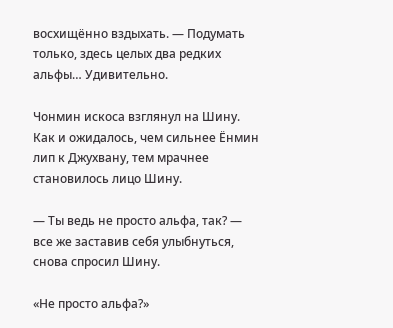восхищённо вздыхать. — Подумать только, здесь целых два редких альфы… Удивительно.

Чонмин искоса взглянул на Шину. Как и ожидалось, чем сильнее Ёнмин лип к Джухвану, тем мрачнее становилось лицо Шину.

— Ты ведь не просто альфа, так? — все же заставив себя улыбнуться, снова спросил Шину.

«Не просто альфа?»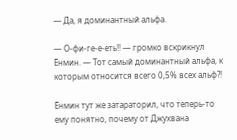— Да, я доминантный альфа.

— О-фи-ге-е-еть!! — громко вскрикнул Ёнмин. — Тот самый доминантный альфа, к которым относится всего 0,5% всех альф?!

Ёнмин тут же затараторил, что теперь-то ему понятно, почему от Джухвана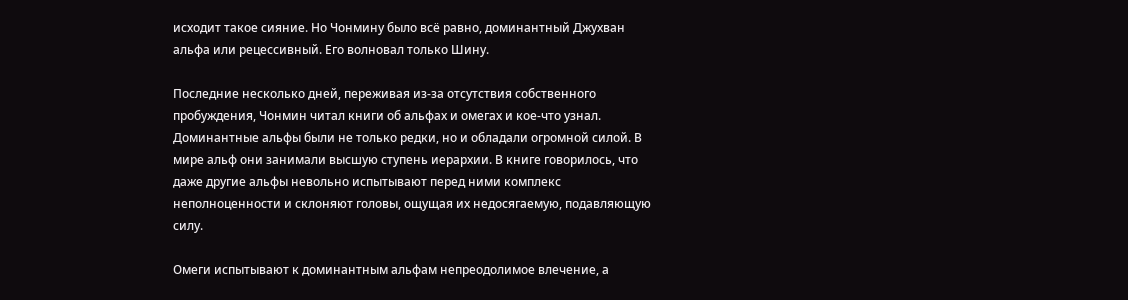исходит такое сияние. Но Чонмину было всё равно, доминантный Джухван альфа или рецессивный. Его волновал только Шину.

Последние несколько дней, переживая из-за отсутствия собственного пробуждения, Чонмин читал книги об альфах и омегах и кое-что узнал. Доминантные альфы были не только редки, но и обладали огромной силой. В мире альф они занимали высшую ступень иерархии. В книге говорилось, что даже другие альфы невольно испытывают перед ними комплекс неполноценности и склоняют головы, ощущая их недосягаемую, подавляющую силу.

Омеги испытывают к доминантным альфам непреодолимое влечение, а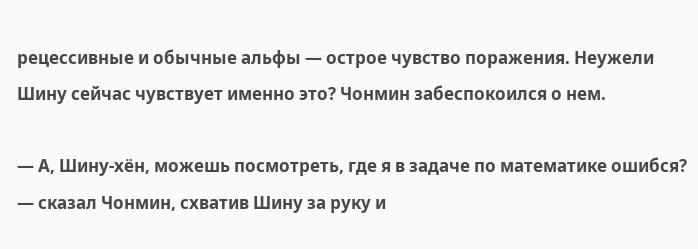рецессивные и обычные альфы — острое чувство поражения. Неужели Шину сейчас чувствует именно это? Чонмин забеспокоился о нем.

— А, Шину-хён, можешь посмотреть, где я в задаче по математике ошибся? — сказал Чонмин, схватив Шину за руку и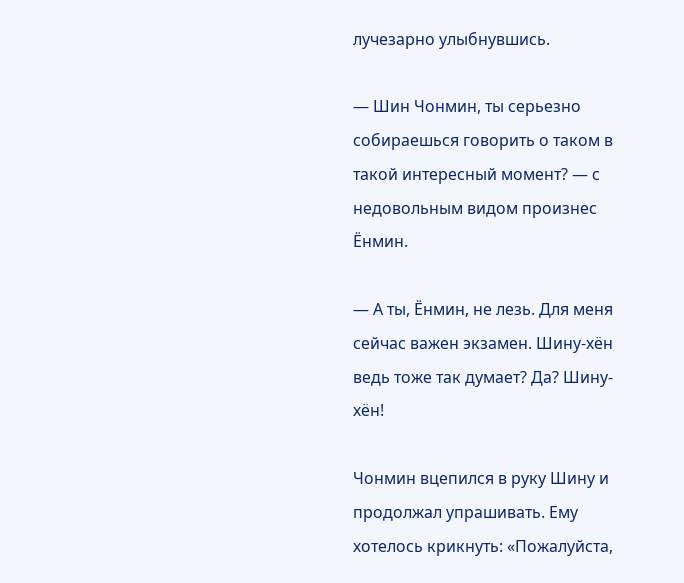лучезарно улыбнувшись.

— Шин Чонмин, ты серьезно собираешься говорить о таком в такой интересный момент? — с недовольным видом произнес Ёнмин.

— А ты, Ёнмин, не лезь. Для меня сейчас важен экзамен. Шину-хён ведь тоже так думает? Да? Шину-хён!

Чонмин вцепился в руку Шину и продолжал упрашивать. Ему хотелось крикнуть: «Пожалуйста,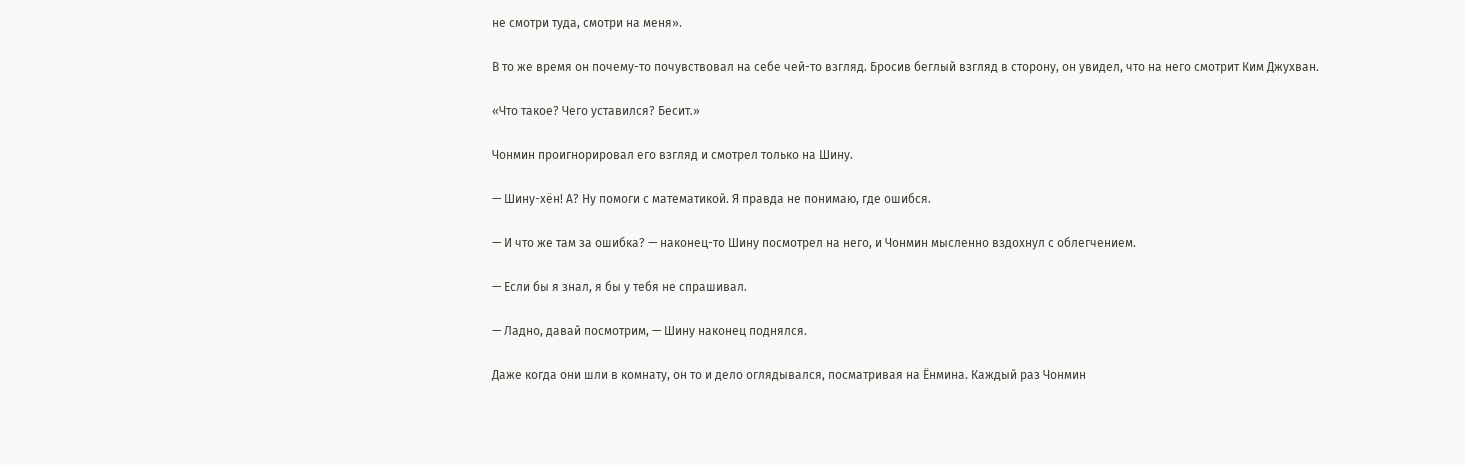не смотри туда, смотри на меня».

В то же время он почему-то почувствовал на себе чей-то взгляд. Бросив беглый взгляд в сторону, он увидел, что на него смотрит Ким Джухван.

«Что такое? Чего уставился? Бесит.»

Чонмин проигнорировал его взгляд и смотрел только на Шину.

— Шину-хён! А? Ну помоги с математикой. Я правда не понимаю, где ошибся.

— И что же там за ошибка? — наконец-то Шину посмотрел на него, и Чонмин мысленно вздохнул с облегчением.

— Если бы я знал, я бы у тебя не спрашивал.

— Ладно, давай посмотрим, — Шину наконец поднялся.

Даже когда они шли в комнату, он то и дело оглядывался, посматривая на Ёнмина. Каждый раз Чонмин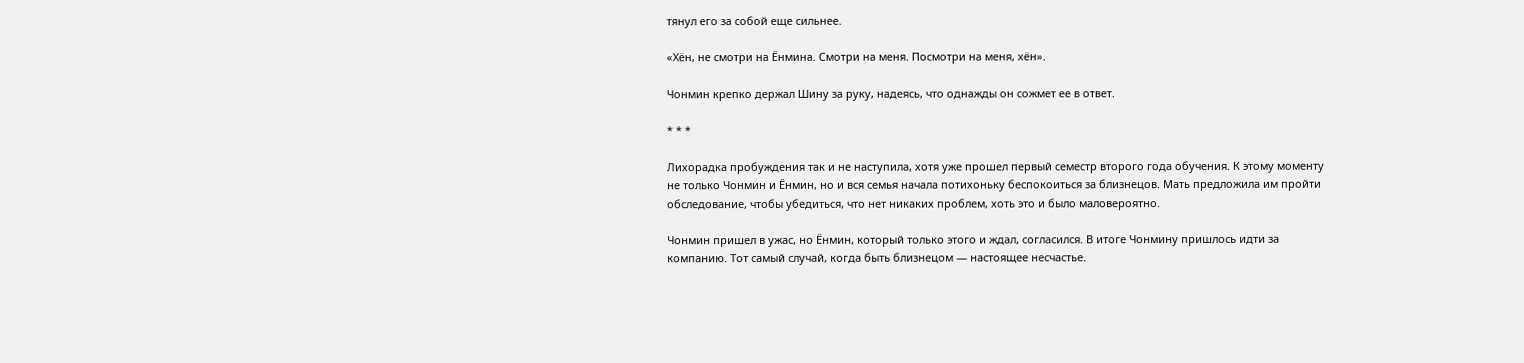тянул его за собой еще сильнее.

«Хён, не смотри на Ёнмина. Смотри на меня. Посмотри на меня, хён».

Чонмин крепко держал Шину за руку, надеясь, что однажды он сожмет ее в ответ.

* * *

Лихорадка пробуждения так и не наступила, хотя уже прошел первый семестр второго года обучения. К этому моменту не только Чонмин и Ёнмин, но и вся семья начала потихоньку беспокоиться за близнецов. Мать предложила им пройти обследование, чтобы убедиться, что нет никаких проблем, хоть это и было маловероятно.

Чонмин пришел в ужас, но Ёнмин, который только этого и ждал, согласился. В итоге Чонмину пришлось идти за компанию. Тот самый случай, когда быть близнецом — настоящее несчастье.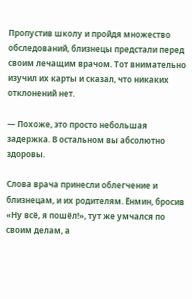Пропустив школу и пройдя множество обследований, близнецы предстали перед своим лечащим врачом. Тот внимательно изучил их карты и сказал, что никаких отклонений нет.

— Похоже, это просто небольшая задержка. В остальном вы абсолютно здоровы.

Слова врача принесли облегчение и близнецам, и их родителям. Ёнмин, бросив «Ну всё, я пошёл!», тут же умчался по своим делам, а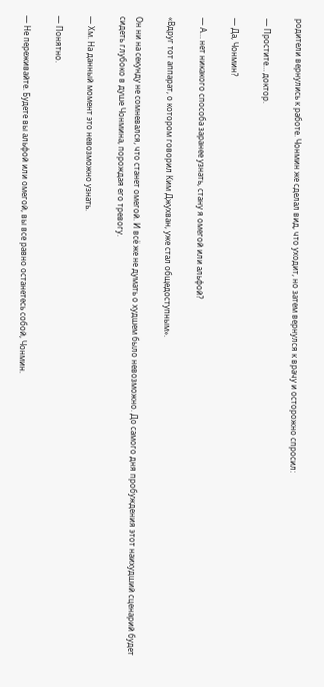родители вернулись к работе. Чонмин же сделал вид, что уходит, но затем вернулся к врачу и осторожно спросил:

— Простите… доктор.

— Да, Чонмин?

— А… нет никакого способа заранее узнать, стану я омегой или альфой?

«Вдруг тот аппарат, о котором говорил Ким Джухван, уже стал общедоступным».

Он ни на секунду не сомневался, что станет омегой. И всё же не думать о худшем было невозможно. До самого дня пробуждения этот наихудший сценарий будет сидеть глубоко в душе Чонмина, порождая его тревогу.

— Хм. На данный момент это невозможно узнать.

— Понятно.

— Не переживайте. Будете вы альфой или омегой, вы все равно останетесь собой, Чонмин.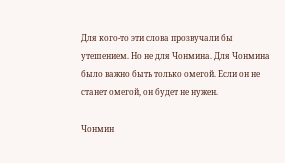Для кого-то эти слова прозвучали бы утешением. Но не для Чонмина. Для Чонмина было важно быть только омегой. Если он не станет омегой, он будет не нужен.

Чонмин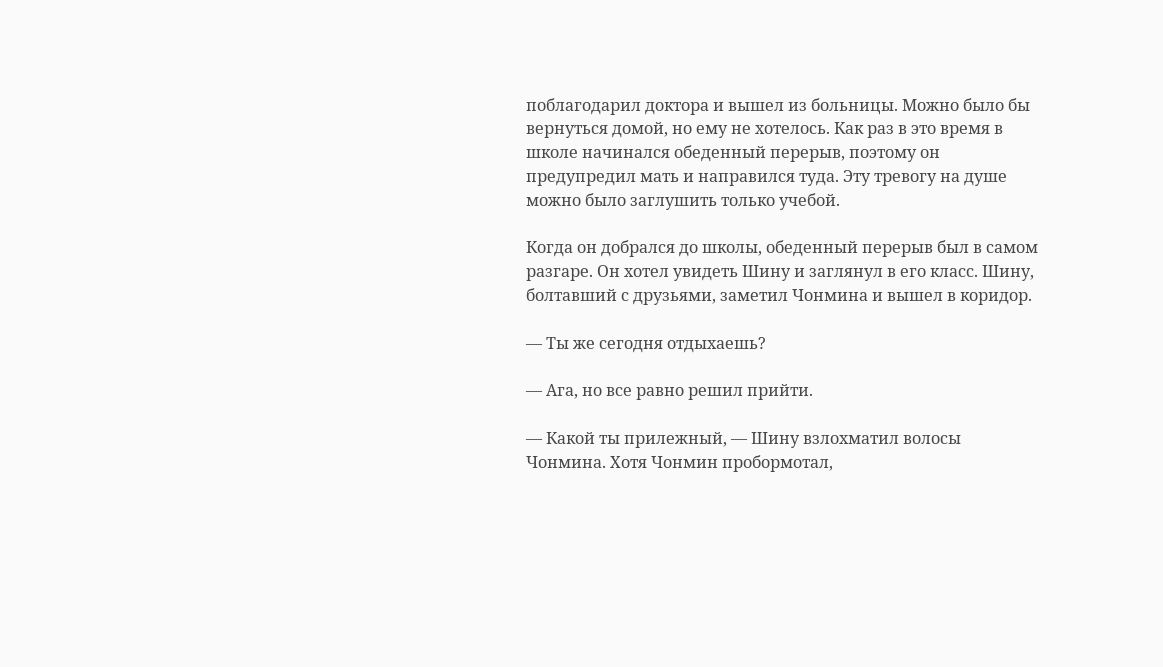поблагодарил доктора и вышел из больницы. Можно было бы вернуться домой, но ему не хотелось. Как раз в это время в школе начинался обеденный перерыв, поэтому он предупредил мать и направился туда. Эту тревогу на душе можно было заглушить только учебой.

Когда он добрался до школы, обеденный перерыв был в самом разгаре. Он хотел увидеть Шину и заглянул в его класс. Шину, болтавший с друзьями, заметил Чонмина и вышел в коридор.

— Ты же сегодня отдыхаешь?

— Ага, но все равно решил прийти.

— Какой ты прилежный, — Шину взлохматил волосы Чонмина. Хотя Чонмин пробормотал,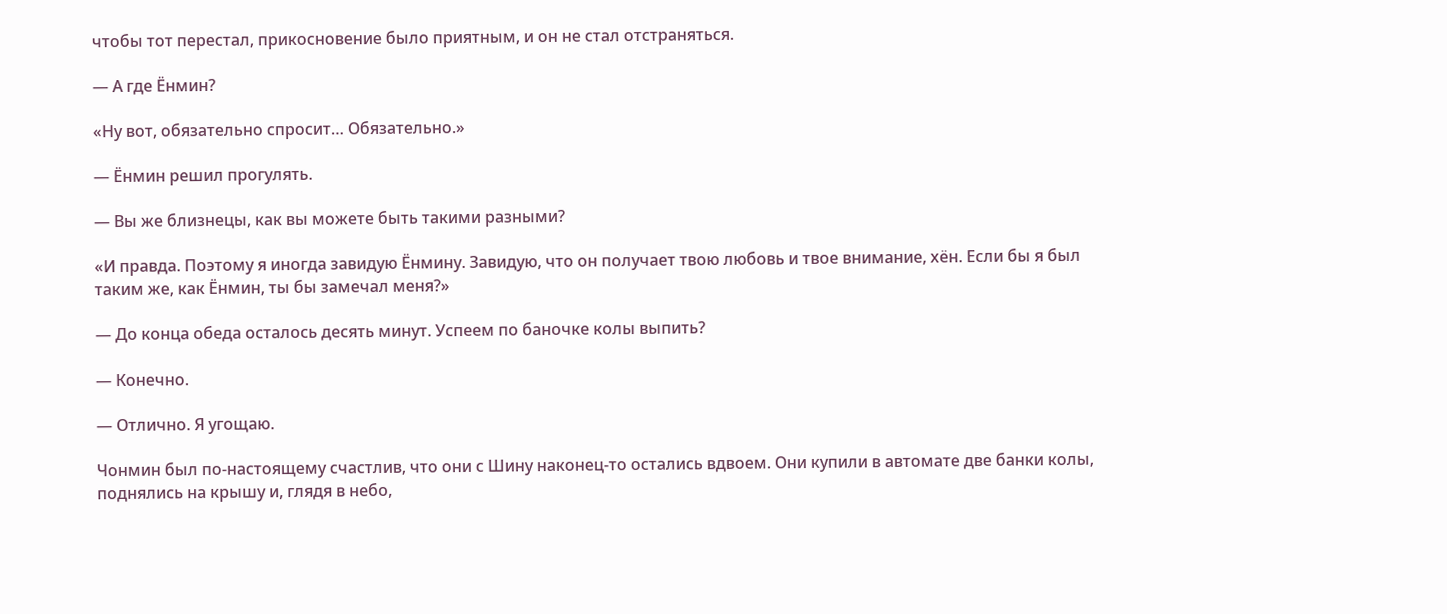чтобы тот перестал, прикосновение было приятным, и он не стал отстраняться.

— А где Ёнмин?

«Ну вот, обязательно спросит… Обязательно.»

— Ёнмин решил прогулять.

— Вы же близнецы, как вы можете быть такими разными?

«И правда. Поэтому я иногда завидую Ёнмину. Завидую, что он получает твою любовь и твое внимание, хён. Если бы я был таким же, как Ёнмин, ты бы замечал меня?»

— До конца обеда осталось десять минут. Успеем по баночке колы выпить?

— Конечно.

— Отлично. Я угощаю.

Чонмин был по-настоящему счастлив, что они с Шину наконец-то остались вдвоем. Они купили в автомате две банки колы, поднялись на крышу и, глядя в небо,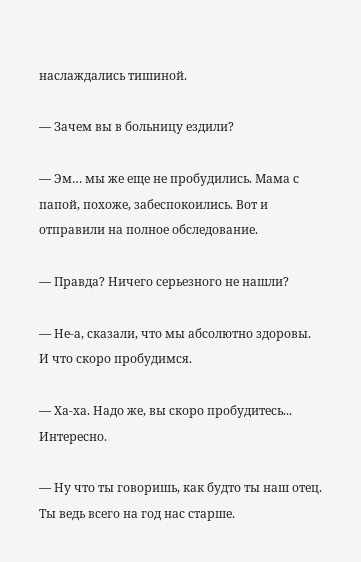наслаждались тишиной.

— Зачем вы в больницу ездили?

— Эм… мы же еще не пробудились. Мама с папой, похоже, забеспокоились. Вот и отправили на полное обследование.

— Правда? Ничего серьезного не нашли?

— Не-а, сказали, что мы абсолютно здоровы. И что скоро пробудимся.

— Ха-ха. Надо же, вы скоро пробудитесь... Интересно.

— Ну что ты говоришь, как будто ты наш отец. Ты ведь всего на год нас старше.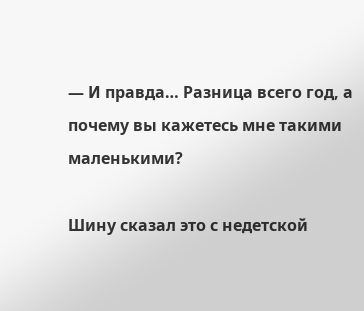— И правда… Разница всего год, а почему вы кажетесь мне такими маленькими?

Шину сказал это с недетской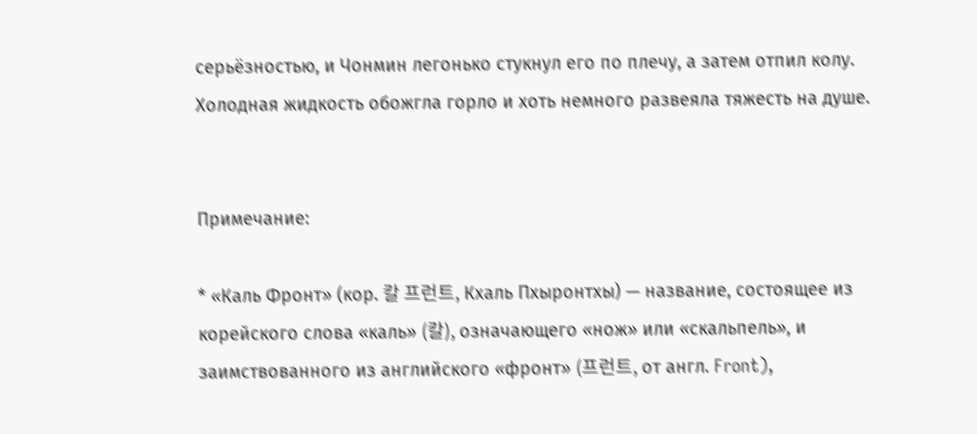серьёзностью, и Чонмин легонько стукнул его по плечу, а затем отпил колу. Холодная жидкость обожгла горло и хоть немного развеяла тяжесть на душе.


Примечание:

* «Каль Фронт» (кор. 칼 프런트, Кхаль Пхыронтхы) — название, состоящее из корейского слова «каль» (칼), означающего «нож» или «скальпель», и заимствованного из английского «фронт» (프런트, от англ. Front),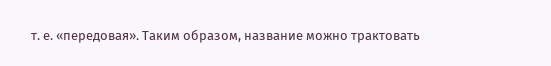т. е. «передовая». Таким образом, название можно трактовать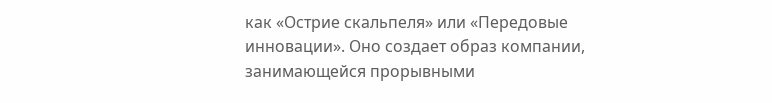как «Острие скальпеля» или «Передовые инновации». Оно создает образ компании, занимающейся прорывными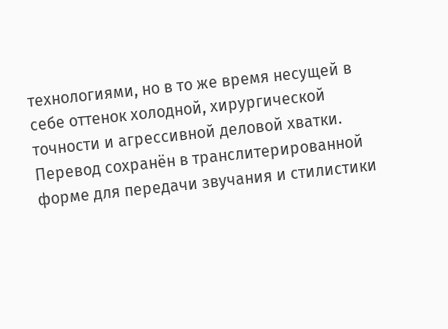технологиями, но в то же время несущей в себе оттенок холодной, хирургической точности и агрессивной деловой хватки. Перевод сохранён в транслитерированной форме для передачи звучания и стилистики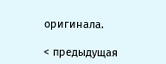оригинала.

< предыдущая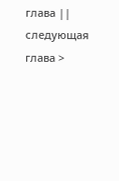глава || следующая глава >